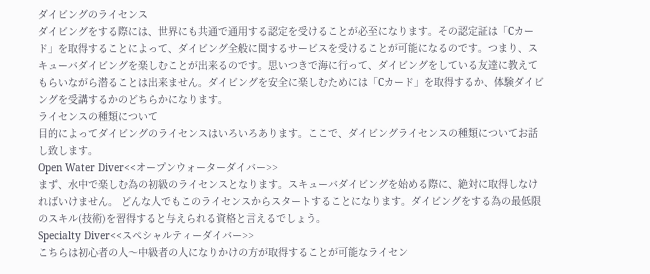ダイビングのライセンス
ダイビングをする際には、世界にも共通で通用する認定を受けることが必至になります。その認定証は「Cカード」を取得することによって、ダイビング全般に関するサービスを受けることが可能になるのです。つまり、スキューバダイビングを楽しむことが出来るのです。思いつきで海に行って、ダイビングをしている友達に教えてもらいながら潜ることは出来ません。ダイビングを安全に楽しむためには「Cカード」を取得するか、体験ダイビングを受講するかのどちらかになります。
ライセンスの種類について
目的によってダイビングのライセンスはいろいろあります。ここで、ダイビングライセンスの種類についてお話し致します。
Open Water Diver<<オープンウォーターダイバー>>
まず、水中で楽しむ為の初級のライセンスとなります。スキューバダイビングを始める際に、絶対に取得しなければいけません。 どんな人でもこのライセンスからスタートすることになります。ダイビングをする為の最低限のスキル(技術)を習得すると与えられる資格と言えるでしょう。
Specialty Diver<<スペシャルティーダイバー>>
こちらは初心者の人〜中級者の人になりかけの方が取得することが可能なライセン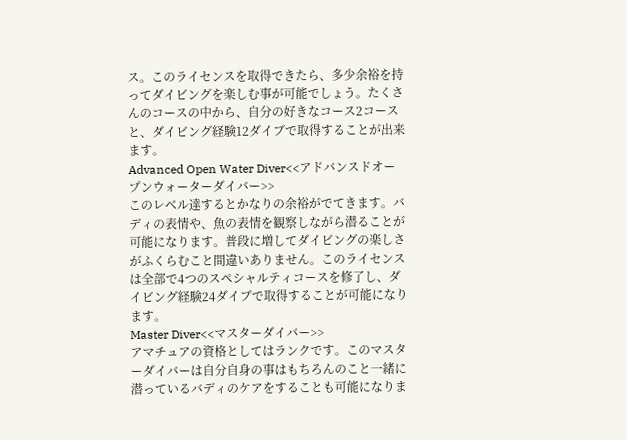ス。このライセンスを取得できたら、多少余裕を持ってダイビングを楽しむ事が可能でしょう。たくさんのコースの中から、自分の好きなコース2コースと、ダイビング経験12ダイブで取得することが出来ます。
Advanced Open Water Diver<<アドバンスドオープンウォーターダイバー>>
このレベル達するとかなりの余裕がでてきます。バディの表情や、魚の表情を観察しながら潜ることが可能になります。普段に増してダイビングの楽しさがふくらむこと間違いありません。このライセンスは全部で4つのスペシャルティコースを修了し、ダイビング経験24ダイブで取得することが可能になります。
Master Diver<<マスターダイバー>>
アマチュアの資格としてはランクです。このマスターダイバーは自分自身の事はもちろんのこと一緒に潜っているバディのケアをすることも可能になりま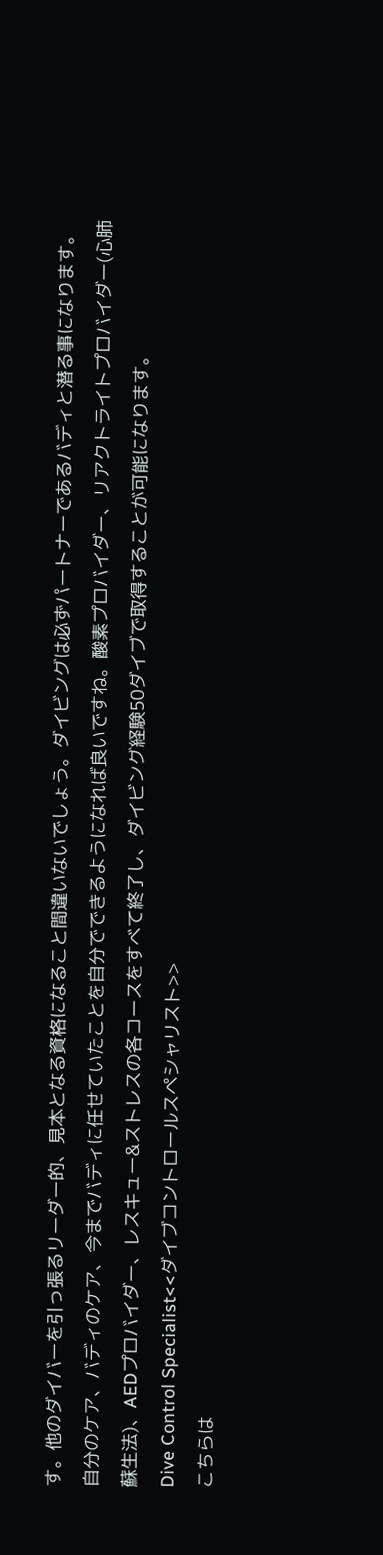す。他のダイバーを引っ張るリーダー的、見本となる資格になること間違いないでしょう。ダイビングは必ずパートナーであるバディと潜る事になります。自分のケア、バディのケア、今までバディに任せていたことを自分でできるようになれば良いですね。酸素プロバイダー、リアクトライトプロバイダー(心肺蘇生法)、AEDプロバイダー、レスキュー&ストレスの各コースをすべて終了し、ダイビング経験50ダイブで取得することが可能になります。
Dive Control Specialist<<ダイブコントロールスペシャリスト>>
こちらは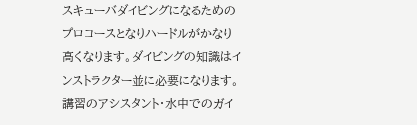スキューバダイビングになるためのプロコースとなりハードルがかなり高くなります。ダイビングの知識はインストラクター並に必要になります。講習のアシスタント・水中でのガイ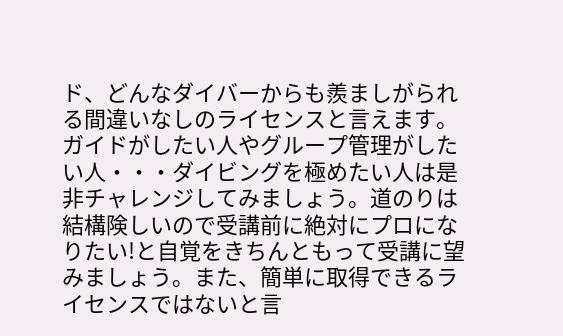ド、どんなダイバーからも羨ましがられる間違いなしのライセンスと言えます。ガイドがしたい人やグループ管理がしたい人・・・ダイビングを極めたい人は是非チャレンジしてみましょう。道のりは結構険しいので受講前に絶対にプロになりたい!と自覚をきちんともって受講に望みましょう。また、簡単に取得できるライセンスではないと言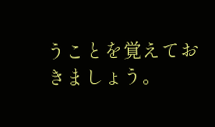うことを覚えておきましょう。